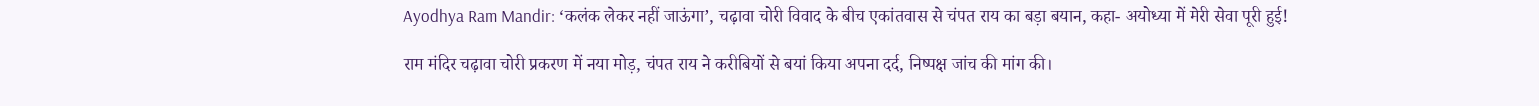Ayodhya Ram Mandir: ‘कलंक लेकर नहीं जाऊंगा’, चढ़ावा चोरी विवाद के बीच एकांतवास से चंपत राय का बड़ा बयान, कहा- अयोध्या में मेरी सेवा पूरी हुई!

राम मंदिर चढ़ावा चोरी प्रकरण में नया मोड़, चंपत राय ने करीबियों से बयां किया अपना दर्द, निष्पक्ष जांच की मांग की।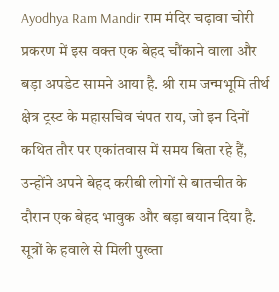Ayodhya Ram Mandir राम मंदिर चढ़ावा चोरी प्रकरण में इस वक्त एक बेहद चौंकाने वाला और बड़ा अपडेट सामने आया है. श्री राम जन्मभूमि तीर्थ क्षेत्र ट्रस्ट के महासचिव चंपत राय, जो इन दिनों कथित तौर पर एकांतवास में समय बिता रहे हैं, उन्होंने अपने बेहद करीबी लोगों से बातचीत के दौरान एक बेहद भावुक और बड़ा बयान दिया है. सूत्रों के हवाले से मिली पुख्ता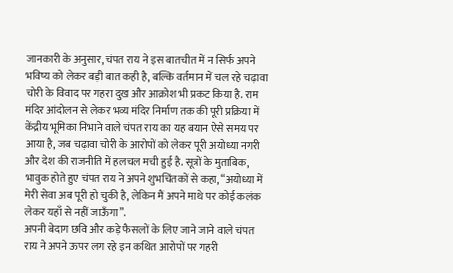जानकारी के अनुसार, चंपत राय ने इस बातचीत में न सिर्फ अपने भविष्य को लेकर बड़ी बात कही है, बल्कि वर्तमान में चल रहे चढ़ावा चोरी के विवाद पर गहरा दुख और आक्रोश भी प्रकट किया है. राम मंदिर आंदोलन से लेकर भव्य मंदिर निर्माण तक की पूरी प्रक्रिया में केंद्रीय भूमिका निभाने वाले चंपत राय का यह बयान ऐसे समय पर आया है, जब चढ़ावा चोरी के आरोपों को लेकर पूरी अयोध्या नगरी और देश की राजनीति में हलचल मची हुई है. सूत्रों के मुताबिक, भावुक होते हुए चंपत राय ने अपने शुभचिंतकों से कहा, “अयोध्या में मेरी सेवा अब पूरी हो चुकी है, लेकिन मैं अपने माथे पर कोई कलंक लेकर यहाँ से नहीं जाऊँगा”.
अपनी बेदाग छवि और कड़े फैसलों के लिए जाने जाने वाले चंपत राय ने अपने ऊपर लग रहे इन कथित आरोपों पर गहरी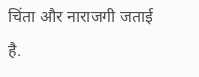चिंता और नाराजगी जताई है.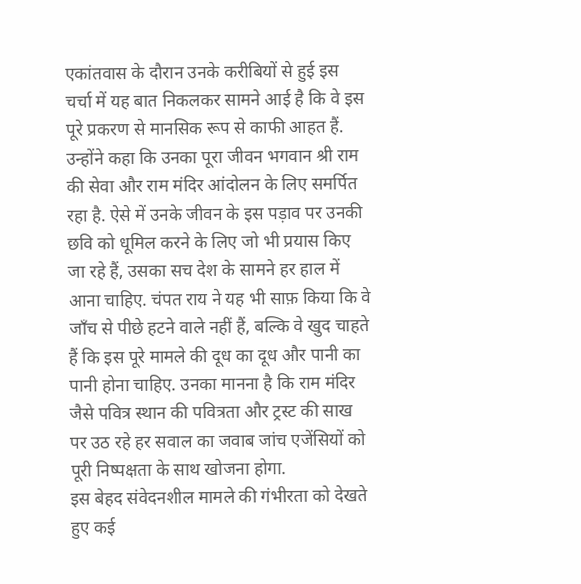एकांतवास के दौरान उनके करीबियों से हुई इस चर्चा में यह बात निकलकर सामने आई है कि वे इस पूरे प्रकरण से मानसिक रूप से काफी आहत हैं. उन्होंने कहा कि उनका पूरा जीवन भगवान श्री राम की सेवा और राम मंदिर आंदोलन के लिए समर्पित रहा है. ऐसे में उनके जीवन के इस पड़ाव पर उनकी छवि को धूमिल करने के लिए जो भी प्रयास किए जा रहे हैं, उसका सच देश के सामने हर हाल में आना चाहिए. चंपत राय ने यह भी साफ़ किया कि वे जाँच से पीछे हटने वाले नहीं हैं, बल्कि वे खुद चाहते हैं कि इस पूरे मामले की दूध का दूध और पानी का पानी होना चाहिए. उनका मानना है कि राम मंदिर जैसे पवित्र स्थान की पवित्रता और ट्रस्ट की साख पर उठ रहे हर सवाल का जवाब जांच एजेंसियों को पूरी निष्पक्षता के साथ खोजना होगा.
इस बेहद संवेदनशील मामले की गंभीरता को देखते हुए कई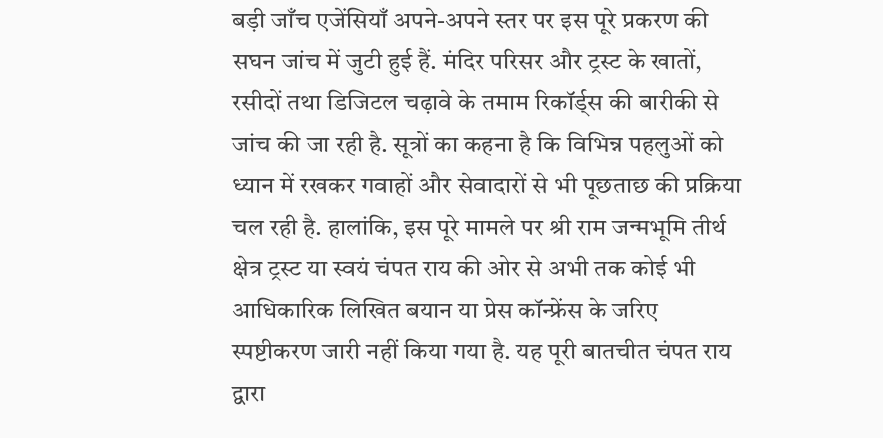बड़ी जाँच एजेंसियाँ अपने-अपने स्तर पर इस पूरे प्रकरण की सघन जांच में जुटी हुई हैं. मंदिर परिसर और ट्रस्ट के खातों, रसीदों तथा डिजिटल चढ़ावे के तमाम रिकॉर्ड्स की बारीकी से जांच की जा रही है. सूत्रों का कहना है कि विभिन्न पहलुओं को ध्यान में रखकर गवाहों और सेवादारों से भी पूछताछ की प्रक्रिया चल रही है. हालांकि, इस पूरे मामले पर श्री राम जन्मभूमि तीर्थ क्षेत्र ट्रस्ट या स्वयं चंपत राय की ओर से अभी तक कोई भी आधिकारिक लिखित बयान या प्रेस कॉन्फ्रेंस के जरिए स्पष्टीकरण जारी नहीं किया गया है. यह पूरी बातचीत चंपत राय द्वारा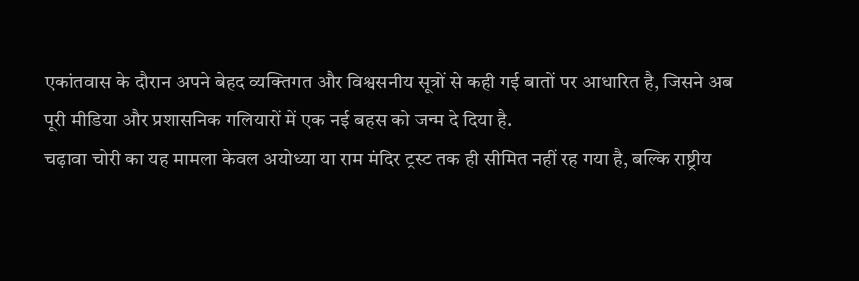एकांतवास के दौरान अपने बेहद व्यक्तिगत और विश्वसनीय सूत्रों से कही गई बातों पर आधारित है, जिसने अब पूरी मीडिया और प्रशासनिक गलियारों में एक नई बहस को जन्म दे दिया है.
चढ़ावा चोरी का यह मामला केवल अयोध्या या राम मंदिर ट्रस्ट तक ही सीमित नहीं रह गया है, बल्कि राष्ट्रीय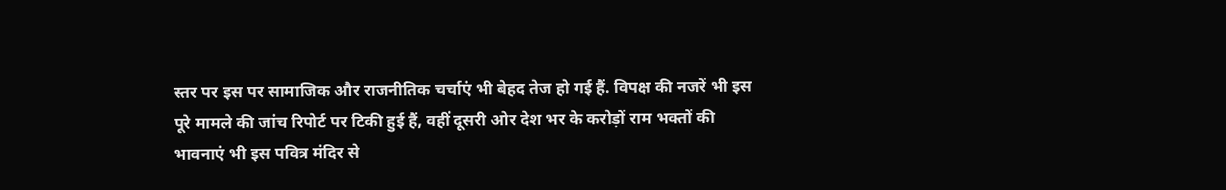स्तर पर इस पर सामाजिक और राजनीतिक चर्चाएं भी बेहद तेज हो गई हैं. विपक्ष की नजरें भी इस पूरे मामले की जांच रिपोर्ट पर टिकी हुई हैं, वहीं दूसरी ओर देश भर के करोड़ों राम भक्तों की भावनाएं भी इस पवित्र मंदिर से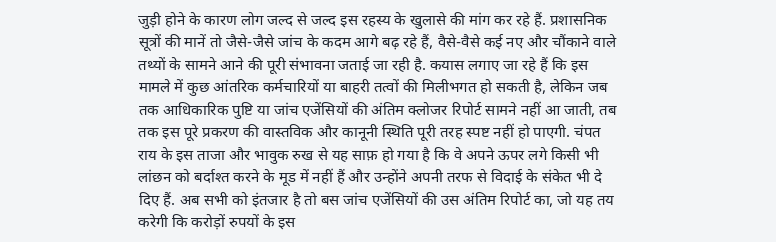जुड़ी होने के कारण लोग जल्द से जल्द इस रहस्य के खुलासे की मांग कर रहे हैं. प्रशासनिक सूत्रों की मानें तो जैसे-जैसे जांच के कदम आगे बढ़ रहे हैं, वैसे-वैसे कई नए और चौंकाने वाले तथ्यों के सामने आने की पूरी संभावना जताई जा रही है. कयास लगाए जा रहे हैं कि इस मामले में कुछ आंतरिक कर्मचारियों या बाहरी तत्वों की मिलीभगत हो सकती है, लेकिन जब तक आधिकारिक पुष्टि या जांच एजेंसियों की अंतिम क्लोजर रिपोर्ट सामने नहीं आ जाती, तब तक इस पूरे प्रकरण की वास्तविक और कानूनी स्थिति पूरी तरह स्पष्ट नहीं हो पाएगी. चंपत राय के इस ताजा और भावुक रुख से यह साफ़ हो गया है कि वे अपने ऊपर लगे किसी भी लांछन को बर्दाश्त करने के मूड में नहीं हैं और उन्होंने अपनी तरफ से विदाई के संकेत भी दे दिए हैं. अब सभी को इंतजार है तो बस जांच एजेंसियों की उस अंतिम रिपोर्ट का, जो यह तय करेगी कि करोड़ों रुपयों के इस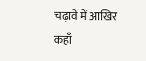चढ़ावे में आखिर कहाँ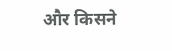और किसने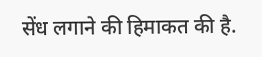सेंध लगाने की हिमाकत की है.